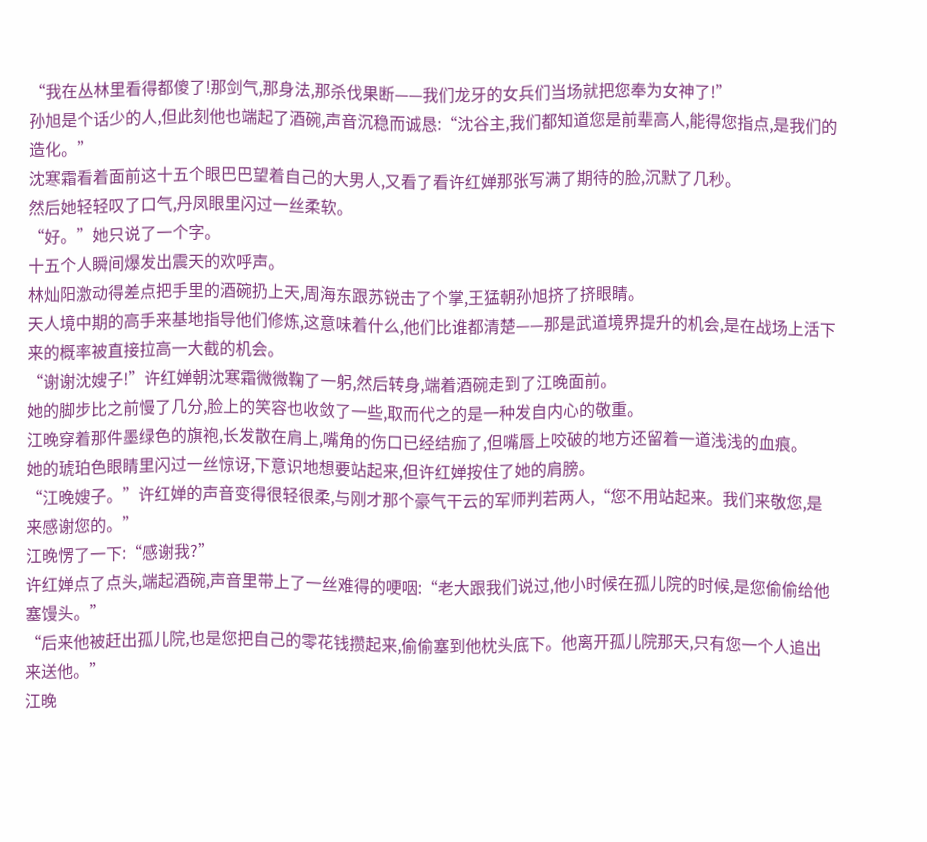“我在丛林里看得都傻了!那剑气,那身法,那杀伐果断——我们龙牙的女兵们当场就把您奉为女神了!”
孙旭是个话少的人,但此刻他也端起了酒碗,声音沉稳而诚恳:“沈谷主,我们都知道您是前辈高人,能得您指点,是我们的造化。”
沈寒霜看着面前这十五个眼巴巴望着自己的大男人,又看了看许红婵那张写满了期待的脸,沉默了几秒。
然后她轻轻叹了口气,丹凤眼里闪过一丝柔软。
“好。”她只说了一个字。
十五个人瞬间爆发出震天的欢呼声。
林灿阳激动得差点把手里的酒碗扔上天,周海东跟苏锐击了个掌,王猛朝孙旭挤了挤眼睛。
天人境中期的高手来基地指导他们修炼,这意味着什么,他们比谁都清楚——那是武道境界提升的机会,是在战场上活下来的概率被直接拉高一大截的机会。
“谢谢沈嫂子!”许红婵朝沈寒霜微微鞠了一躬,然后转身,端着酒碗走到了江晚面前。
她的脚步比之前慢了几分,脸上的笑容也收敛了一些,取而代之的是一种发自内心的敬重。
江晚穿着那件墨绿色的旗袍,长发散在肩上,嘴角的伤口已经结痂了,但嘴唇上咬破的地方还留着一道浅浅的血痕。
她的琥珀色眼睛里闪过一丝惊讶,下意识地想要站起来,但许红婵按住了她的肩膀。
“江晚嫂子。”许红婵的声音变得很轻很柔,与刚才那个豪气干云的军师判若两人,“您不用站起来。我们来敬您,是来感谢您的。”
江晚愣了一下:“感谢我?”
许红婵点了点头,端起酒碗,声音里带上了一丝难得的哽咽:“老大跟我们说过,他小时候在孤儿院的时候,是您偷偷给他塞馒头。”
“后来他被赶出孤儿院,也是您把自己的零花钱攒起来,偷偷塞到他枕头底下。他离开孤儿院那天,只有您一个人追出来送他。”
江晚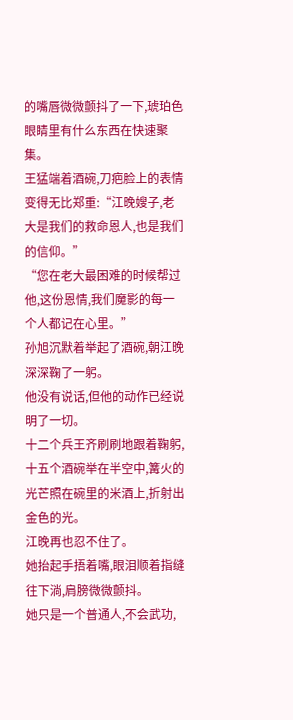的嘴唇微微颤抖了一下,琥珀色眼睛里有什么东西在快速聚集。
王猛端着酒碗,刀疤脸上的表情变得无比郑重:“江晚嫂子,老大是我们的救命恩人,也是我们的信仰。”
“您在老大最困难的时候帮过他,这份恩情,我们魔影的每一个人都记在心里。”
孙旭沉默着举起了酒碗,朝江晚深深鞠了一躬。
他没有说话,但他的动作已经说明了一切。
十二个兵王齐刷刷地跟着鞠躬,十五个酒碗举在半空中,篝火的光芒照在碗里的米酒上,折射出金色的光。
江晚再也忍不住了。
她抬起手捂着嘴,眼泪顺着指缝往下淌,肩膀微微颤抖。
她只是一个普通人,不会武功,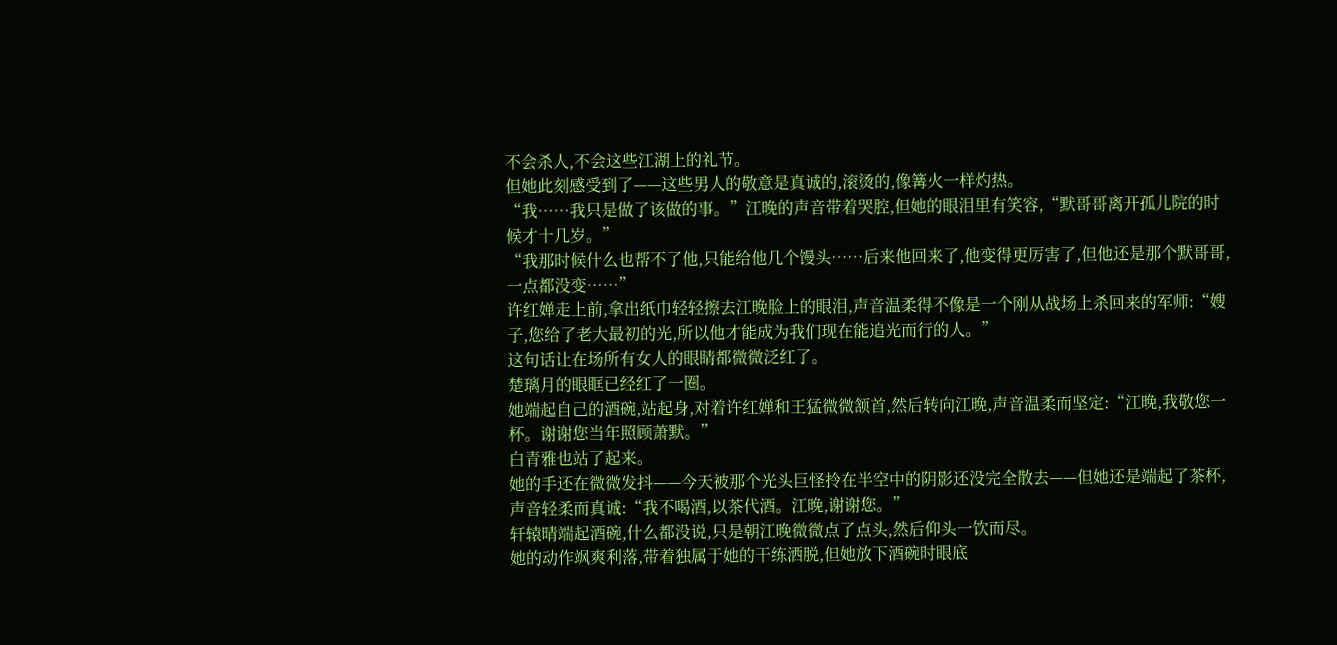不会杀人,不会这些江湖上的礼节。
但她此刻感受到了——这些男人的敬意是真诚的,滚烫的,像篝火一样灼热。
“我……我只是做了该做的事。”江晚的声音带着哭腔,但她的眼泪里有笑容,“默哥哥离开孤儿院的时候才十几岁。”
“我那时候什么也帮不了他,只能给他几个馒头……后来他回来了,他变得更厉害了,但他还是那个默哥哥,一点都没变……”
许红婵走上前,拿出纸巾轻轻擦去江晚脸上的眼泪,声音温柔得不像是一个刚从战场上杀回来的军师:“嫂子,您给了老大最初的光,所以他才能成为我们现在能追光而行的人。”
这句话让在场所有女人的眼睛都微微泛红了。
楚璃月的眼眶已经红了一圈。
她端起自己的酒碗,站起身,对着许红婵和王猛微微颔首,然后转向江晚,声音温柔而坚定:“江晚,我敬您一杯。谢谢您当年照顾萧默。”
白青雅也站了起来。
她的手还在微微发抖——今天被那个光头巨怪拎在半空中的阴影还没完全散去——但她还是端起了茶杯,声音轻柔而真诚:“我不喝酒,以茶代酒。江晚,谢谢您。”
轩辕晴端起酒碗,什么都没说,只是朝江晚微微点了点头,然后仰头一饮而尽。
她的动作飒爽利落,带着独属于她的干练洒脱,但她放下酒碗时眼底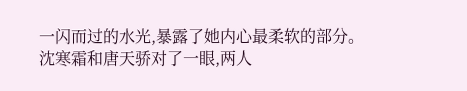一闪而过的水光,暴露了她内心最柔软的部分。
沈寒霜和唐天骄对了一眼,两人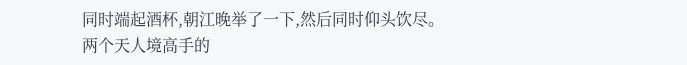同时端起酒杯,朝江晚举了一下,然后同时仰头饮尽。
两个天人境高手的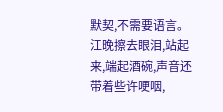默契,不需要语言。
江晚擦去眼泪,站起来,端起酒碗,声音还带着些许哽咽,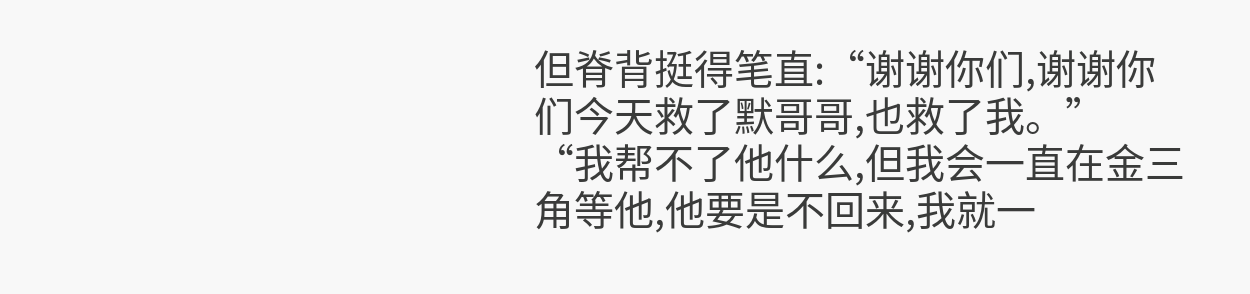但脊背挺得笔直:“谢谢你们,谢谢你们今天救了默哥哥,也救了我。”
“我帮不了他什么,但我会一直在金三角等他,他要是不回来,我就一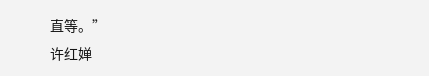直等。”
许红婵